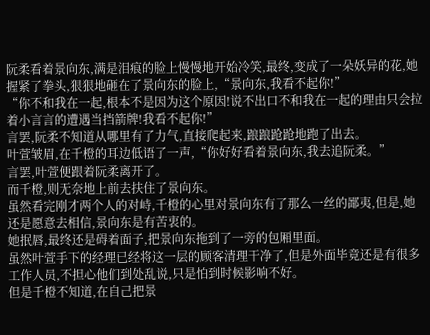阮柔看着景向东,满是泪痕的脸上慢慢地开始冷笑,最终,变成了一朵妖异的花,她握紧了拳头,狠狠地砸在了景向东的脸上,“景向东,我看不起你!”
“你不和我在一起,根本不是因为这个原因!说不出口不和我在一起的理由只会拉着小言言的遭遇当挡箭牌!我看不起你!”
言罢,阮柔不知道从哪里有了力气,直接爬起来,踉踉跄跄地跑了出去。
叶萱皱眉,在千橙的耳边低语了一声,“你好好看着景向东,我去追阮柔。”
言罢,叶萱便跟着阮柔离开了。
而千橙,则无奈地上前去扶住了景向东。
虽然看完刚才两个人的对峙,千橙的心里对景向东有了那么一丝的鄙夷,但是,她还是愿意去相信,景向东是有苦衷的。
她抿唇,最终还是碍着面子,把景向东拖到了一旁的包厢里面。
虽然叶萱手下的经理已经将这一层的顾客清理干净了,但是外面毕竟还是有很多工作人员,不担心他们到处乱说,只是怕到时候影响不好。
但是千橙不知道,在自己把景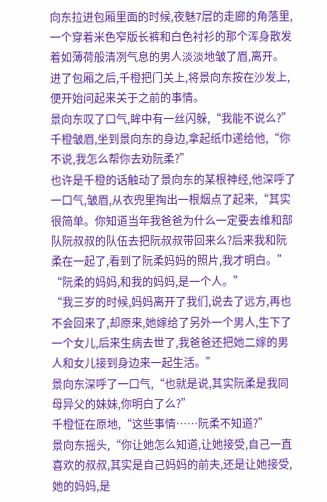向东拉进包厢里面的时候,夜魅7层的走廊的角落里,一个穿着米色窄版长裤和白色衬衫的那个浑身散发着如薄荷般清冽气息的男人淡淡地皱了眉,离开。
进了包厢之后,千橙把门关上,将景向东按在沙发上,便开始问起来关于之前的事情。
景向东叹了口气,眸中有一丝闪躲,“我能不说么?”
千橙皱眉,坐到景向东的身边,拿起纸巾递给他,“你不说,我怎么帮你去劝阮柔?”
也许是千橙的话触动了景向东的某根神经,他深呼了一口气,皱眉,从衣兜里掏出一根烟点了起来,“其实很简单。你知道当年我爸爸为什么一定要去维和部队阮叔叔的队伍去把阮叔叔带回来么?后来我和阮柔在一起了,看到了阮柔妈妈的照片,我才明白。”
“阮柔的妈妈,和我的妈妈,是一个人。”
“我三岁的时候,妈妈离开了我们,说去了远方,再也不会回来了,却原来,她嫁给了另外一个男人,生下了一个女儿,后来生病去世了,我爸爸还把她二嫁的男人和女儿接到身边来一起生活。”
景向东深呼了一口气,“也就是说,其实阮柔是我同母异父的妹妹,你明白了么?”
千橙怔在原地,“这些事情……阮柔不知道?”
景向东摇头,“你让她怎么知道,让她接受,自己一直喜欢的叔叔,其实是自己妈妈的前夫,还是让她接受,她的妈妈,是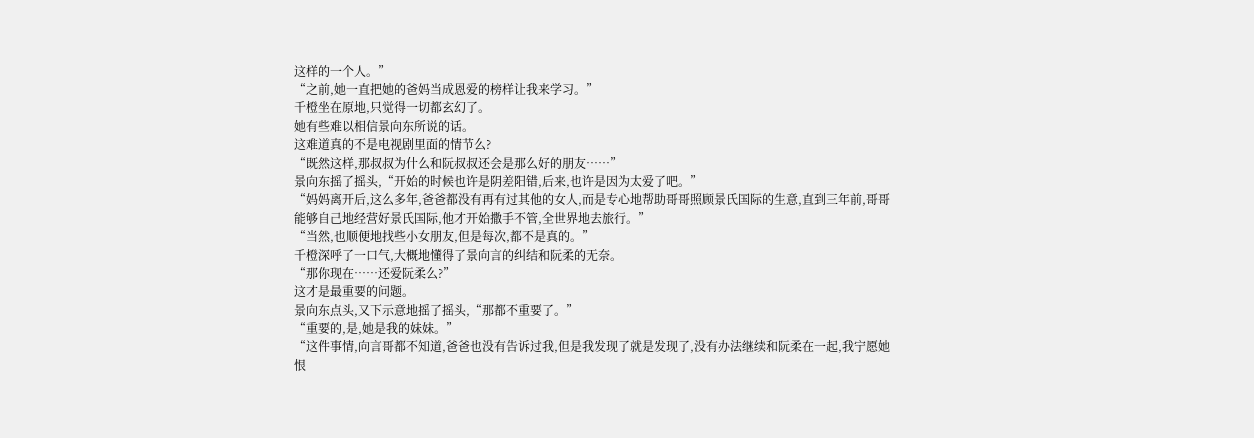这样的一个人。”
“之前,她一直把她的爸妈当成恩爱的榜样让我来学习。”
千橙坐在原地,只觉得一切都玄幻了。
她有些难以相信景向东所说的话。
这难道真的不是电视剧里面的情节么?
“既然这样,那叔叔为什么和阮叔叔还会是那么好的朋友……”
景向东摇了摇头,“开始的时候也许是阴差阳错,后来,也许是因为太爱了吧。”
“妈妈离开后,这么多年,爸爸都没有再有过其他的女人,而是专心地帮助哥哥照顾景氏国际的生意,直到三年前,哥哥能够自己地经营好景氏国际,他才开始撒手不管,全世界地去旅行。”
“当然,也顺便地找些小女朋友,但是每次,都不是真的。”
千橙深呼了一口气,大概地懂得了景向言的纠结和阮柔的无奈。
“那你现在……还爱阮柔么?”
这才是最重要的问题。
景向东点头,又下示意地摇了摇头,“那都不重要了。”
“重要的,是,她是我的妹妹。”
“这件事情,向言哥都不知道,爸爸也没有告诉过我,但是我发现了就是发现了,没有办法继续和阮柔在一起,我宁愿她恨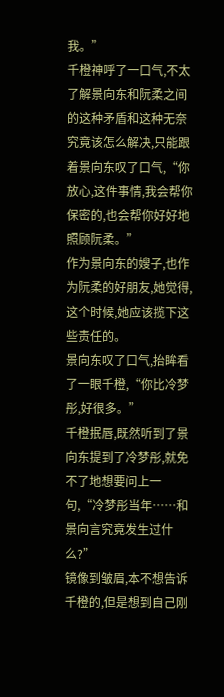我。”
千橙神呼了一口气,不太了解景向东和阮柔之间的这种矛盾和这种无奈究竟该怎么解决,只能跟着景向东叹了口气,“你放心,这件事情,我会帮你保密的,也会帮你好好地照顾阮柔。”
作为景向东的嫂子,也作为阮柔的好朋友,她觉得,这个时候,她应该揽下这些责任的。
景向东叹了口气,抬眸看了一眼千橙,“你比冷梦彤,好很多。”
千橙抿唇,既然听到了景向东提到了冷梦彤,就免不了地想要问上一句,“冷梦彤当年……和景向言究竟发生过什么?”
镜像到皱眉,本不想告诉千橙的,但是想到自己刚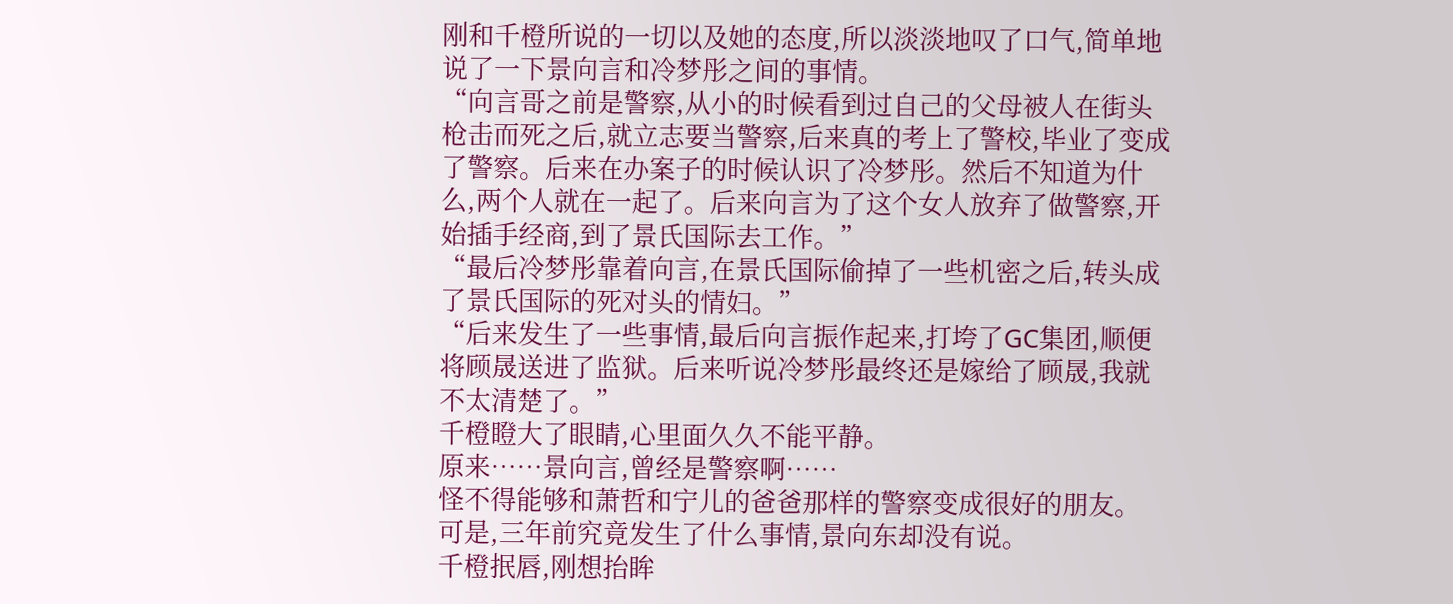刚和千橙所说的一切以及她的态度,所以淡淡地叹了口气,简单地说了一下景向言和冷梦彤之间的事情。
“向言哥之前是警察,从小的时候看到过自己的父母被人在街头枪击而死之后,就立志要当警察,后来真的考上了警校,毕业了变成了警察。后来在办案子的时候认识了冷梦彤。然后不知道为什么,两个人就在一起了。后来向言为了这个女人放弃了做警察,开始插手经商,到了景氏国际去工作。”
“最后冷梦彤靠着向言,在景氏国际偷掉了一些机密之后,转头成了景氏国际的死对头的情妇。”
“后来发生了一些事情,最后向言振作起来,打垮了GC集团,顺便将顾晟送进了监狱。后来听说冷梦彤最终还是嫁给了顾晟,我就不太清楚了。”
千橙瞪大了眼睛,心里面久久不能平静。
原来……景向言,曾经是警察啊……
怪不得能够和萧哲和宁儿的爸爸那样的警察变成很好的朋友。
可是,三年前究竟发生了什么事情,景向东却没有说。
千橙抿唇,刚想抬眸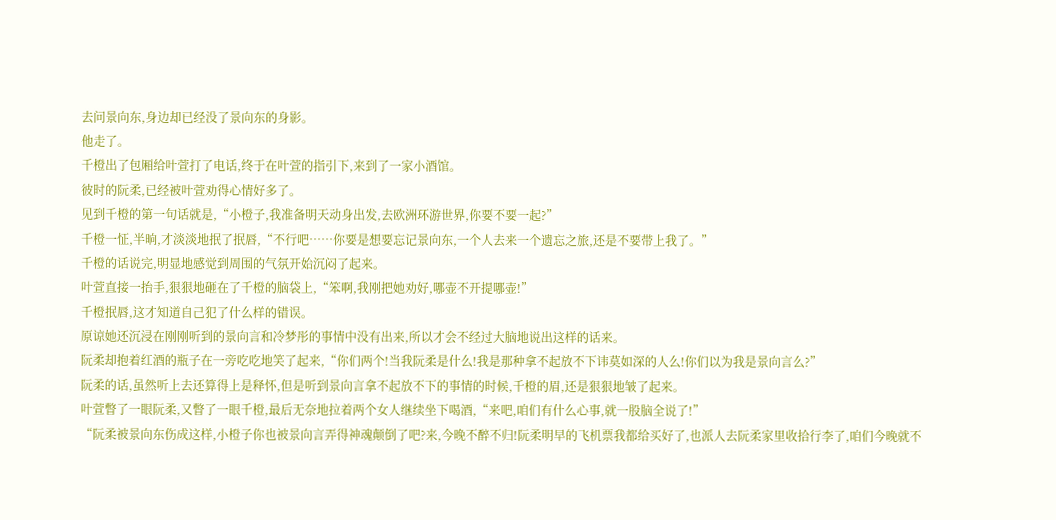去问景向东,身边却已经没了景向东的身影。
他走了。
千橙出了包厢给叶萱打了电话,终于在叶萱的指引下,来到了一家小酒馆。
彼时的阮柔,已经被叶萱劝得心情好多了。
见到千橙的第一句话就是,“小橙子,我准备明天动身出发,去欧洲环游世界,你要不要一起?”
千橙一怔,半晌,才淡淡地抿了抿唇,“不行吧……你要是想要忘记景向东,一个人去来一个遗忘之旅,还是不要带上我了。”
千橙的话说完,明显地感觉到周围的气氛开始沉闷了起来。
叶萱直接一抬手,狠狠地砸在了千橙的脑袋上,“笨啊,我刚把她劝好,哪壶不开提哪壶!”
千橙抿唇,这才知道自己犯了什么样的错误。
原谅她还沉浸在刚刚听到的景向言和冷梦彤的事情中没有出来,所以才会不经过大脑地说出这样的话来。
阮柔却抱着红酒的瓶子在一旁吃吃地笑了起来,“你们两个!当我阮柔是什么!我是那种拿不起放不下讳莫如深的人么!你们以为我是景向言么?”
阮柔的话,虽然听上去还算得上是释怀,但是听到景向言拿不起放不下的事情的时候,千橙的眉,还是狠狠地皱了起来。
叶萱瞥了一眼阮柔,又瞥了一眼千橙,最后无奈地拉着两个女人继续坐下喝酒,“来吧,咱们有什么心事,就一股脑全说了!”
“阮柔被景向东伤成这样,小橙子你也被景向言弄得神魂颠倒了吧?来,今晚不醉不归!阮柔明早的飞机票我都给买好了,也派人去阮柔家里收拾行李了,咱们今晚就不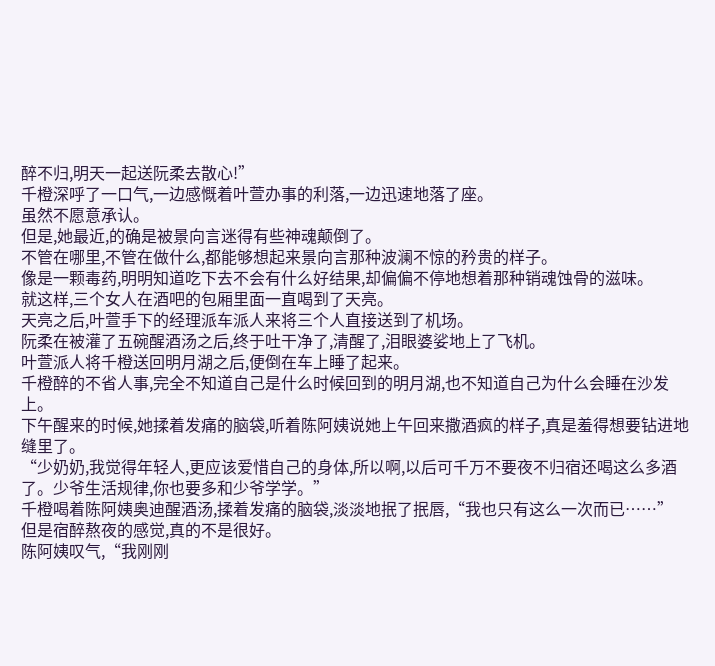醉不归,明天一起送阮柔去散心!”
千橙深呼了一口气,一边感慨着叶萱办事的利落,一边迅速地落了座。
虽然不愿意承认。
但是,她最近,的确是被景向言迷得有些神魂颠倒了。
不管在哪里,不管在做什么,都能够想起来景向言那种波澜不惊的矜贵的样子。
像是一颗毒药,明明知道吃下去不会有什么好结果,却偏偏不停地想着那种销魂蚀骨的滋味。
就这样,三个女人在酒吧的包厢里面一直喝到了天亮。
天亮之后,叶萱手下的经理派车派人来将三个人直接送到了机场。
阮柔在被灌了五碗醒酒汤之后,终于吐干净了,清醒了,泪眼婆娑地上了飞机。
叶萱派人将千橙送回明月湖之后,便倒在车上睡了起来。
千橙醉的不省人事,完全不知道自己是什么时候回到的明月湖,也不知道自己为什么会睡在沙发上。
下午醒来的时候,她揉着发痛的脑袋,听着陈阿姨说她上午回来撒酒疯的样子,真是羞得想要钻进地缝里了。
“少奶奶,我觉得年轻人,更应该爱惜自己的身体,所以啊,以后可千万不要夜不归宿还喝这么多酒了。少爷生活规律,你也要多和少爷学学。”
千橙喝着陈阿姨奥迪醒酒汤,揉着发痛的脑袋,淡淡地抿了抿唇,“我也只有这么一次而已……”
但是宿醉熬夜的感觉,真的不是很好。
陈阿姨叹气,“我刚刚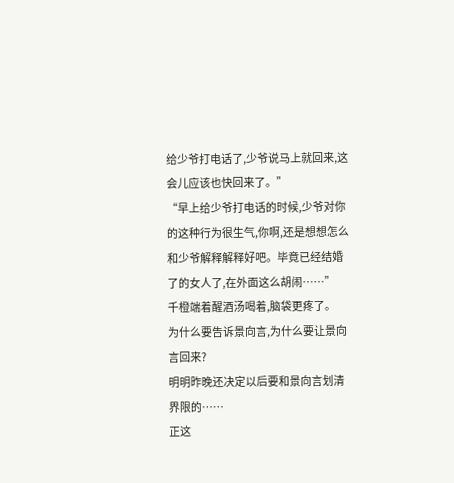给少爷打电话了,少爷说马上就回来,这会儿应该也快回来了。”
“早上给少爷打电话的时候,少爷对你的这种行为很生气,你啊,还是想想怎么和少爷解释解释好吧。毕竟已经结婚了的女人了,在外面这么胡闹……”
千橙端着醒酒汤喝着,脑袋更疼了。
为什么要告诉景向言,为什么要让景向言回来?
明明昨晚还决定以后要和景向言划清界限的……
正这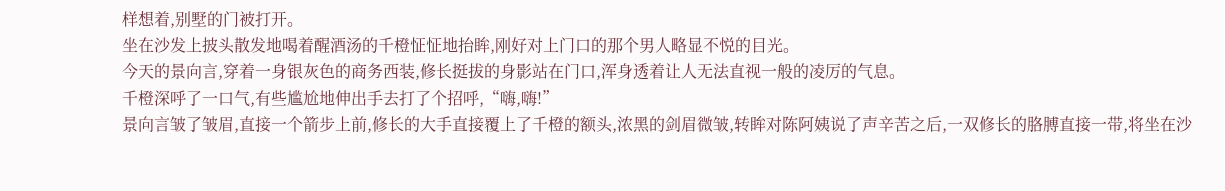样想着,别墅的门被打开。
坐在沙发上披头散发地喝着醒酒汤的千橙怔怔地抬眸,刚好对上门口的那个男人略显不悦的目光。
今天的景向言,穿着一身银灰色的商务西装,修长挺拔的身影站在门口,浑身透着让人无法直视一般的凌厉的气息。
千橙深呼了一口气,有些尴尬地伸出手去打了个招呼,“嗨,嗨!”
景向言皱了皱眉,直接一个箭步上前,修长的大手直接覆上了千橙的额头,浓黑的剑眉微皱,转眸对陈阿姨说了声辛苦之后,一双修长的胳膊直接一带,将坐在沙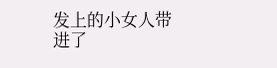发上的小女人带进了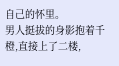自己的怀里。
男人挺拔的身影抱着千橙,直接上了二楼,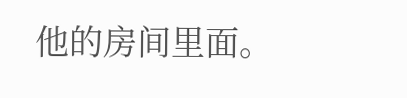他的房间里面。